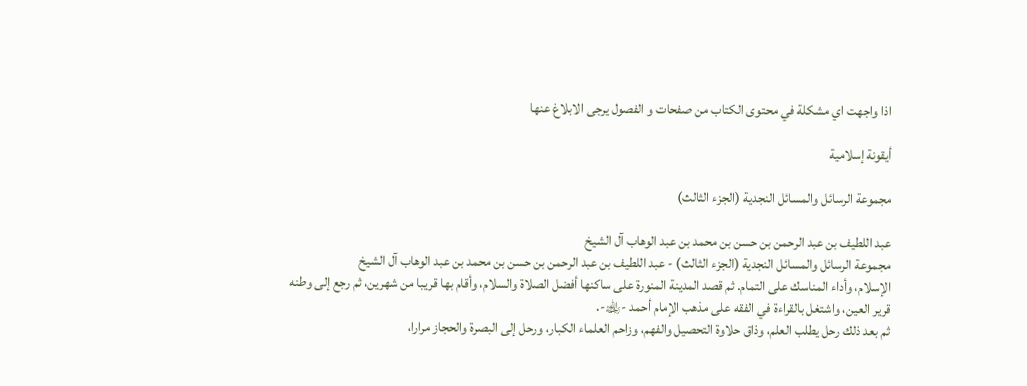اذا واجهت اي مشكلة في محتوى الكتاب من صفحات و الفصول يرجى الابلاغ عنها

أيقونة إسلامية

مجموعة الرسائل والمسائل النجدية (الجزء الثالث)

عبد اللطيف بن عبد الرحمن بن حسن بن محمد بن عبد الوهاب آل الشيخ
مجموعة الرسائل والمسائل النجدية (الجزء الثالث) - عبد اللطيف بن عبد الرحمن بن حسن بن محمد بن عبد الوهاب آل الشيخ
الإسلام، وأداء المناسك على التمام. ثم قصد المدينة المنورة على ساكنها أفضل الصلاة والسلام، وأقام بها قريبا من شهرين، ثم رجع إلى وطنه قرير العين، واشتغل بالقراءة في الفقه على مذهب الإمام أحمد -﵀-.
ثم بعد ذلك رحل يطلب العلم، وذاق حلاوة التحصيل والفهم، وزاحم العلماء الكبار، ورحل إلى البصرة والحجاز مرارا،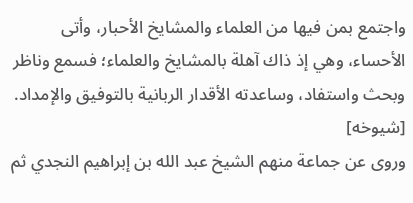واجتمع بمن فيها من العلماء والمشايخ الأحبار، وأتى الأحساء، وهي إذ ذاك آهلة بالمشايخ والعلماء؛ فسمع وناظر وبحث واستفاد، وساعدته الأقدار الربانية بالتوفيق والإمداد.
[شيوخه]
وروى عن جماعة منهم الشيخ عبد الله بن إبراهيم النجدي ثم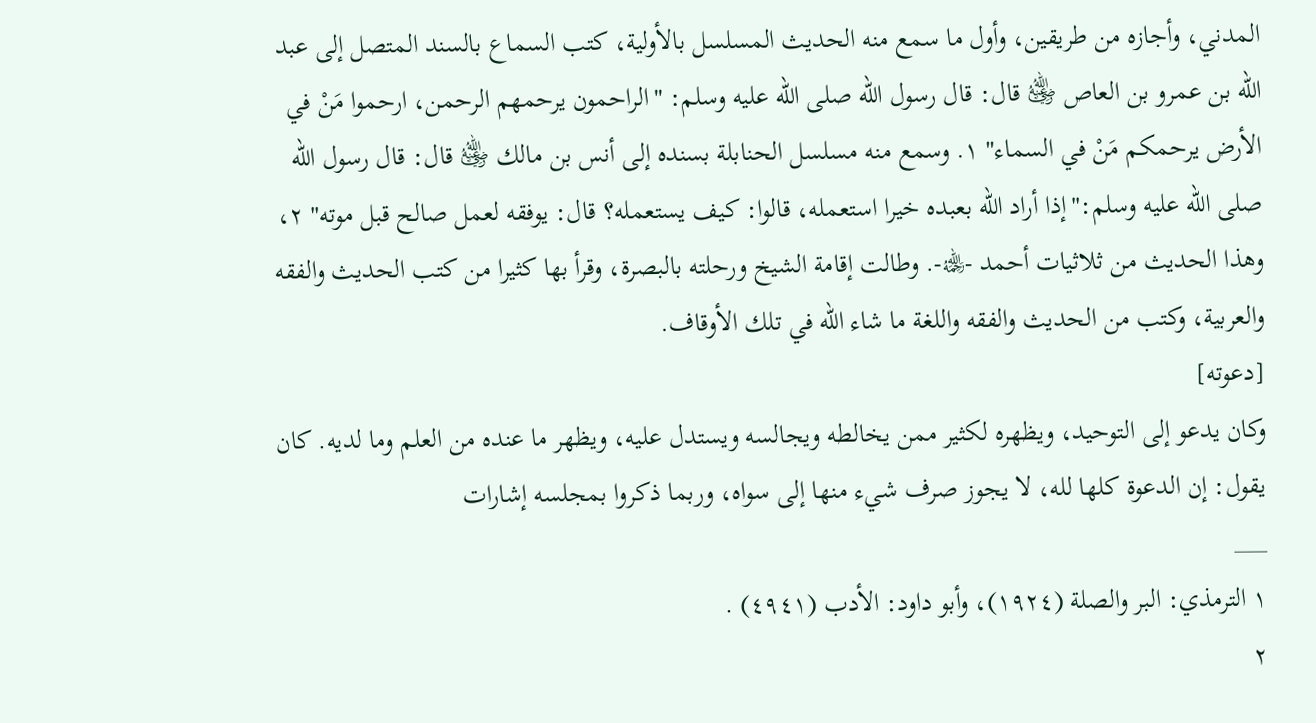المدني، وأجازه من طريقين، وأول ما سمع منه الحديث المسلسل بالأولية، كتب السماع بالسند المتصل إلى عبد الله بن عمرو بن العاص ﵁ قال: قال رسول الله صلى الله عليه وسلم: "الراحمون يرحمهم الرحمن، ارحموا مَنْ في الأرض يرحمكم مَنْ في السماء" ١. وسمع منه مسلسل الحنابلة بسنده إلى أنس بن مالك ﵁ قال: قال رسول الله صلى الله عليه وسلم:"إذا أراد الله بعبده خيرا استعمله، قالوا: كيف يستعمله؟ قال: يوفقه لعمل صالح قبل موته" ٢، وهذا الحديث من ثلاثيات أحمد -﵀-. وطالت إقامة الشيخ ورحلته بالبصرة، وقرأ بها كثيرا من كتب الحديث والفقه والعربية، وكتب من الحديث والفقه واللغة ما شاء الله في تلك الأوقاف.
[دعوته]
وكان يدعو إلى التوحيد، ويظهره لكثير ممن يخالطه ويجالسه ويستدل عليه، ويظهر ما عنده من العلم وما لديه. كان يقول: إن الدعوة كلها لله، لا يجوز صرف شيء منها إلى سواه، وربما ذكروا بمجلسه إشارات
___
١ الترمذي: البر والصلة (١٩٢٤)، وأبو داود: الأدب (٤٩٤١) .
٢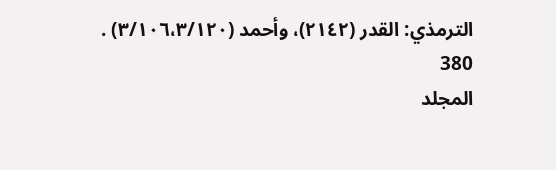الترمذي: القدر (٢١٤٢)، وأحمد (٣/١٠٦،٣/١٢٠) .
380
المجلد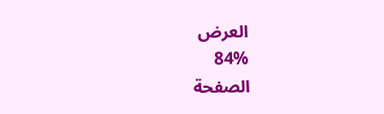العرض
84%
الصفحة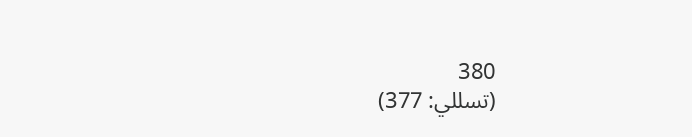380
(تسللي: 377)